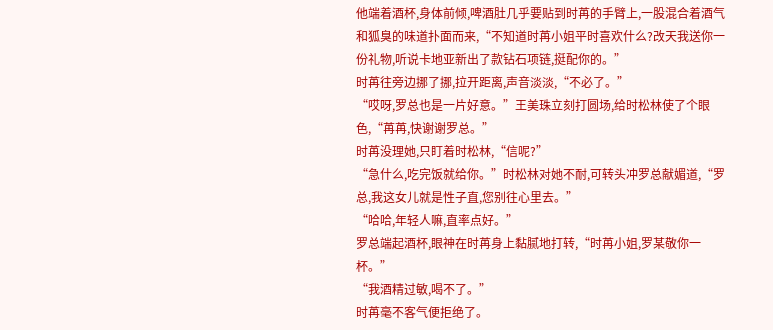他端着酒杯,身体前倾,啤酒肚几乎要贴到时苒的手臂上,一股混合着酒气和狐臭的味道扑面而来,“不知道时苒小姐平时喜欢什么?改天我送你一份礼物,听说卡地亚新出了款钻石项链,挺配你的。”
时苒往旁边挪了挪,拉开距离,声音淡淡,“不必了。”
“哎呀,罗总也是一片好意。”王美珠立刻打圆场,给时松林使了个眼色,“苒苒,快谢谢罗总。”
时苒没理她,只盯着时松林,“信呢?”
“急什么,吃完饭就给你。”时松林对她不耐,可转头冲罗总献媚道,“罗总,我这女儿就是性子直,您别往心里去。”
“哈哈,年轻人嘛,直率点好。”
罗总端起酒杯,眼神在时苒身上黏腻地打转,“时苒小姐,罗某敬你一杯。”
“我酒精过敏,喝不了。”
时苒毫不客气便拒绝了。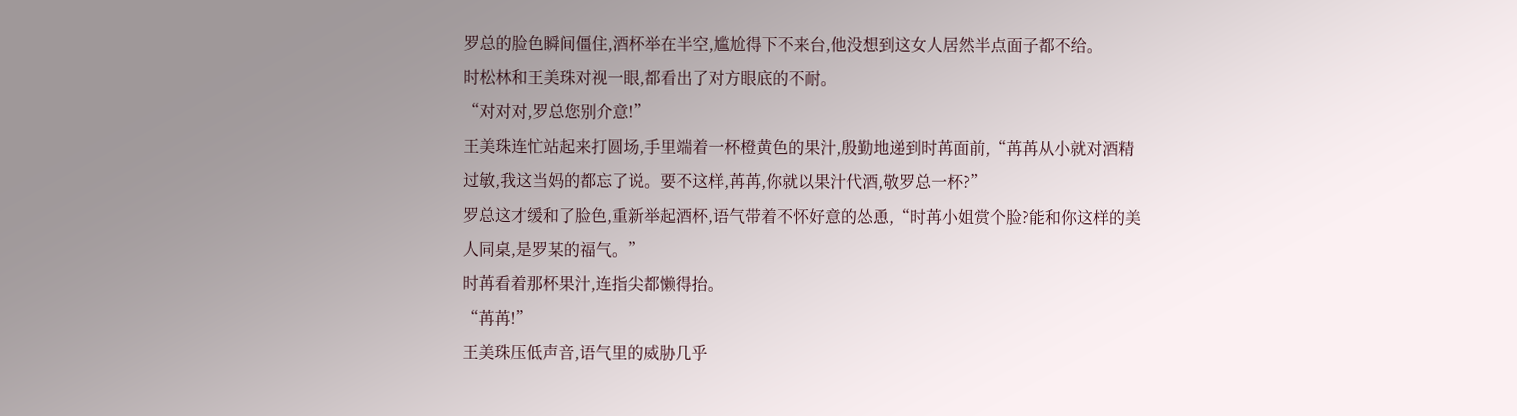罗总的脸色瞬间僵住,酒杯举在半空,尴尬得下不来台,他没想到这女人居然半点面子都不给。
时松林和王美珠对视一眼,都看出了对方眼底的不耐。
“对对对,罗总您别介意!”
王美珠连忙站起来打圆场,手里端着一杯橙黄色的果汁,殷勤地递到时苒面前,“苒苒从小就对酒精过敏,我这当妈的都忘了说。要不这样,苒苒,你就以果汁代酒,敬罗总一杯?”
罗总这才缓和了脸色,重新举起酒杯,语气带着不怀好意的怂恿,“时苒小姐赏个脸?能和你这样的美人同桌,是罗某的福气。”
时苒看着那杯果汁,连指尖都懒得抬。
“苒苒!”
王美珠压低声音,语气里的威胁几乎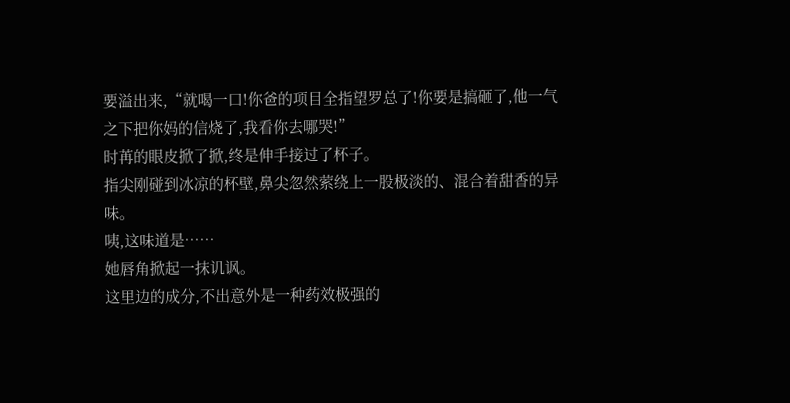要溢出来,“就喝一口!你爸的项目全指望罗总了!你要是搞砸了,他一气之下把你妈的信烧了,我看你去哪哭!”
时苒的眼皮掀了掀,终是伸手接过了杯子。
指尖刚碰到冰凉的杯壁,鼻尖忽然萦绕上一股极淡的、混合着甜香的异味。
咦,这味道是……
她唇角掀起一抹讥讽。
这里边的成分,不出意外是一种药效极强的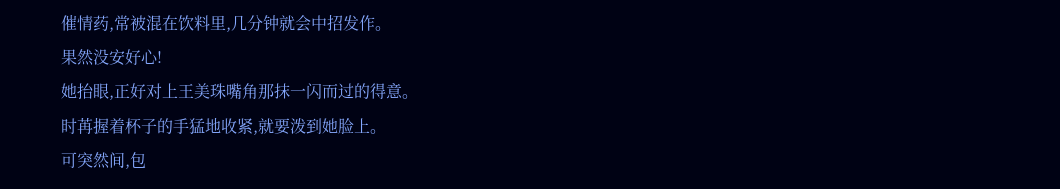催情药,常被混在饮料里,几分钟就会中招发作。
果然没安好心!
她抬眼,正好对上王美珠嘴角那抹一闪而过的得意。
时苒握着杯子的手猛地收紧,就要泼到她脸上。
可突然间,包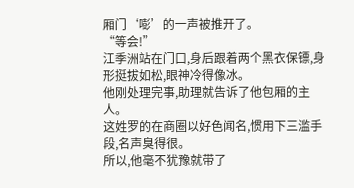厢门‘嘭’的一声被推开了。
“等会!”
江季洲站在门口,身后跟着两个黑衣保镖,身形挺拔如松,眼神冷得像冰。
他刚处理完事,助理就告诉了他包厢的主人。
这姓罗的在商圈以好色闻名,惯用下三滥手段,名声臭得很。
所以,他毫不犹豫就带了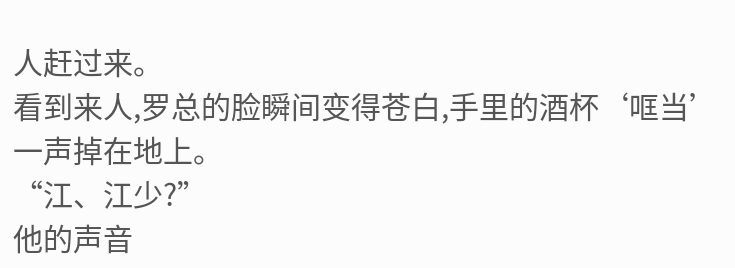人赶过来。
看到来人,罗总的脸瞬间变得苍白,手里的酒杯‘哐当’一声掉在地上。
“江、江少?”
他的声音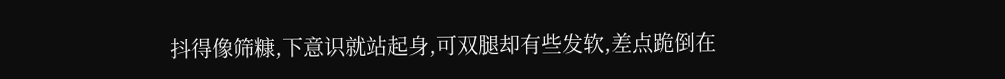抖得像筛糠,下意识就站起身,可双腿却有些发软,差点跪倒在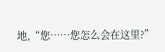地,“您……您怎么会在这里?”